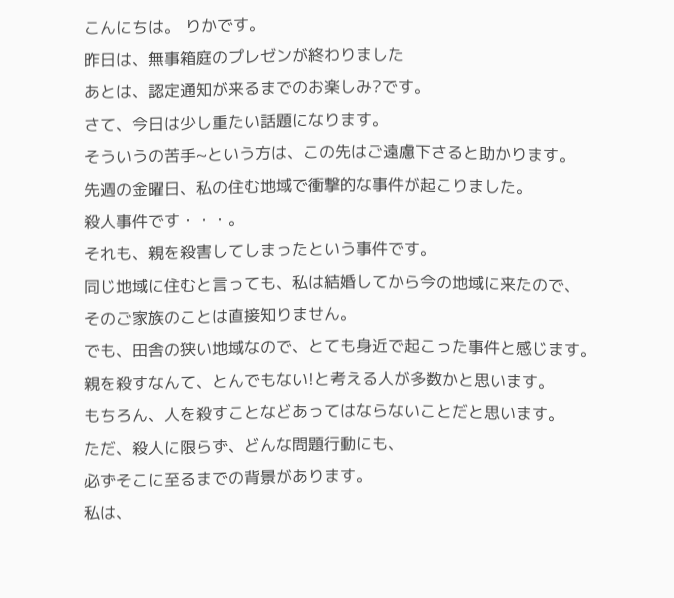こんにちは。 りかです。
昨日は、無事箱庭のプレゼンが終わりました
あとは、認定通知が来るまでのお楽しみ?です。
さて、今日は少し重たい話題になります。
そういうの苦手~という方は、この先はご遠慮下さると助かります。
先週の金曜日、私の住む地域で衝撃的な事件が起こりました。
殺人事件です・・・。
それも、親を殺害してしまったという事件です。
同じ地域に住むと言っても、私は結婚してから今の地域に来たので、
そのご家族のことは直接知りません。
でも、田舎の狭い地域なので、とても身近で起こった事件と感じます。
親を殺すなんて、とんでもない!と考える人が多数かと思います。
もちろん、人を殺すことなどあってはならないことだと思います。
ただ、殺人に限らず、どんな問題行動にも、
必ずそこに至るまでの背景があります。
私は、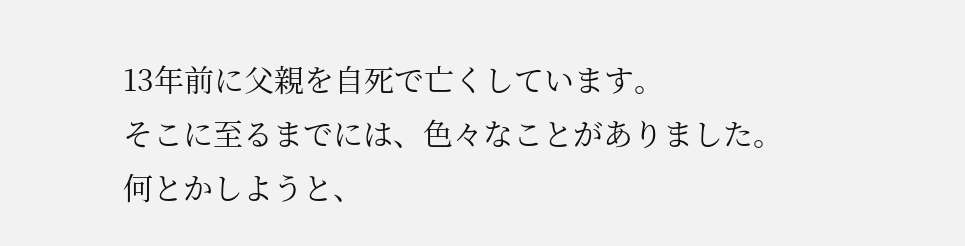13年前に父親を自死で亡くしています。
そこに至るまでには、色々なことがありました。
何とかしようと、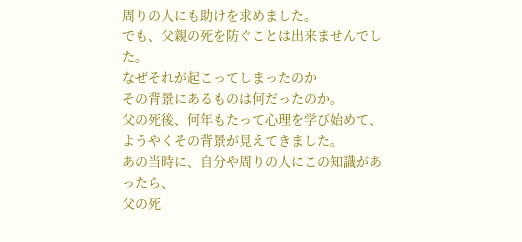周りの人にも助けを求めました。
でも、父親の死を防ぐことは出来ませんでした。
なぜそれが起こってしまったのか
その背景にあるものは何だったのか。
父の死後、何年もたって心理を学び始めて、
ようやくその背景が見えてきました。
あの当時に、自分や周りの人にこの知識があったら、
父の死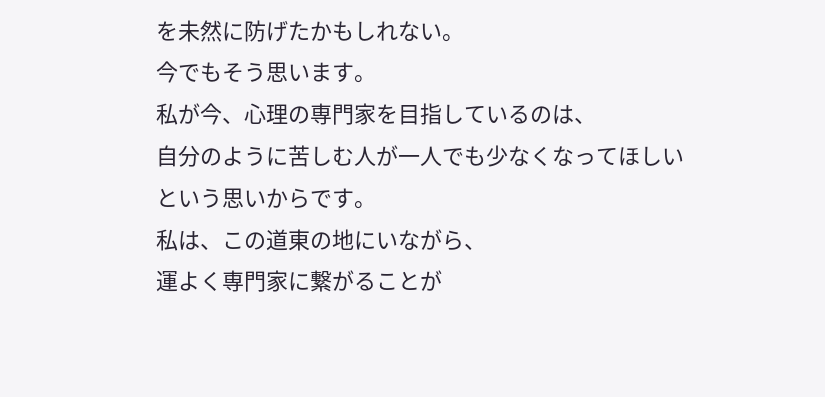を未然に防げたかもしれない。
今でもそう思います。
私が今、心理の専門家を目指しているのは、
自分のように苦しむ人が一人でも少なくなってほしい
という思いからです。
私は、この道東の地にいながら、
運よく専門家に繋がることが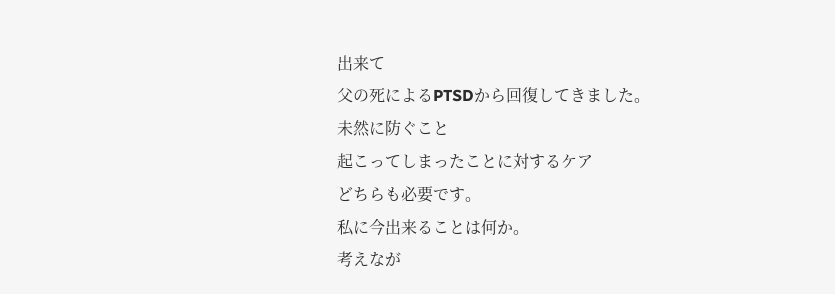出来て
父の死によるPTSDから回復してきました。
未然に防ぐこと
起こってしまったことに対するケア
どちらも必要です。
私に今出来ることは何か。
考えなが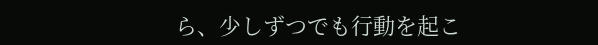ら、少しずつでも行動を起こ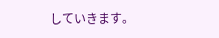していきます。